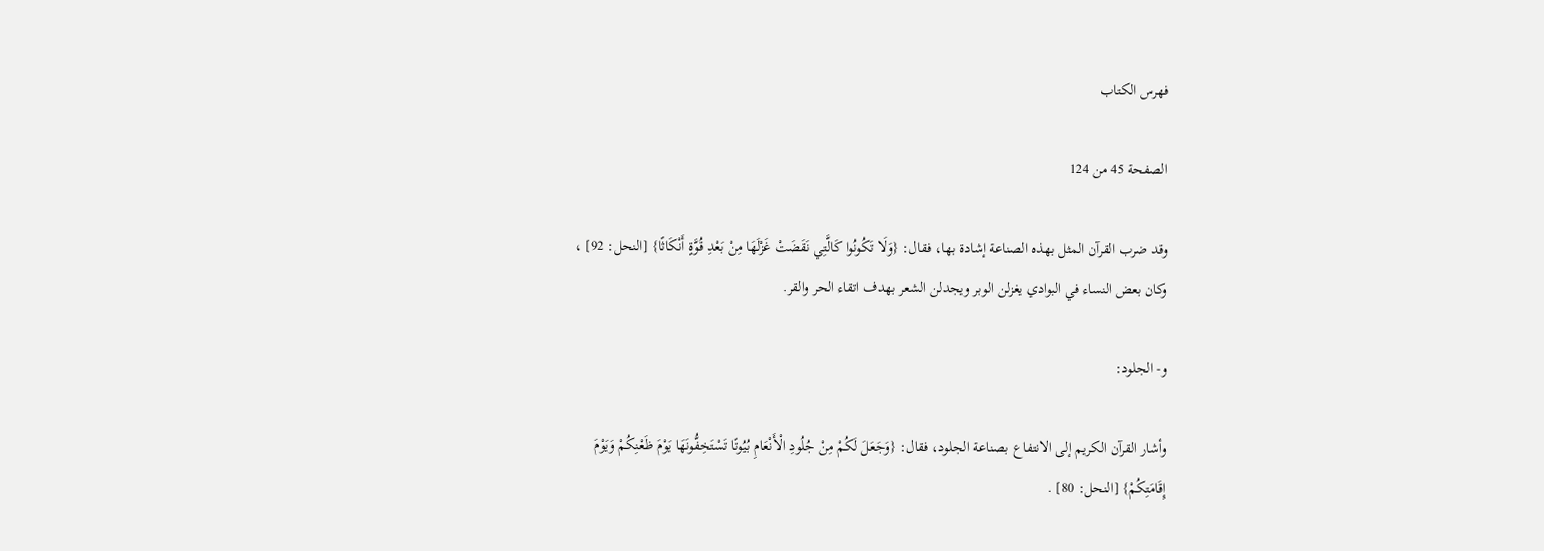فهرس الكتاب

الصفحة 45 من 124

وقد ضرب القرآن المثل بهذه الصناعة إشادة بها، فقال: {وَلَا تَكُونُوا كَالَّتِي نَقَضَتْ غَزْلَهَا مِنْ بَعْدِ قُوَّةٍ أَنْكَاثًا} [النحل: 92] ، وكان بعض النساء في البوادي يغزلن الوبر ويجدلن الشعر بهدف اتقاء الحر والقر.

و- الجلود:

وأشار القرآن الكريم إلى الانتفاع بصناعة الجلود، فقال: {وَجَعَلَ لَكُمْ مِنْ جُلُودِ الْأَنْعَامِ بُيُوتًا تَسْتَخِفُّونَهَا يَوْمَ ظَعْنِكُمْ وَيَوْمَ إِقَامَتِكُمْ} [النحل: 80] .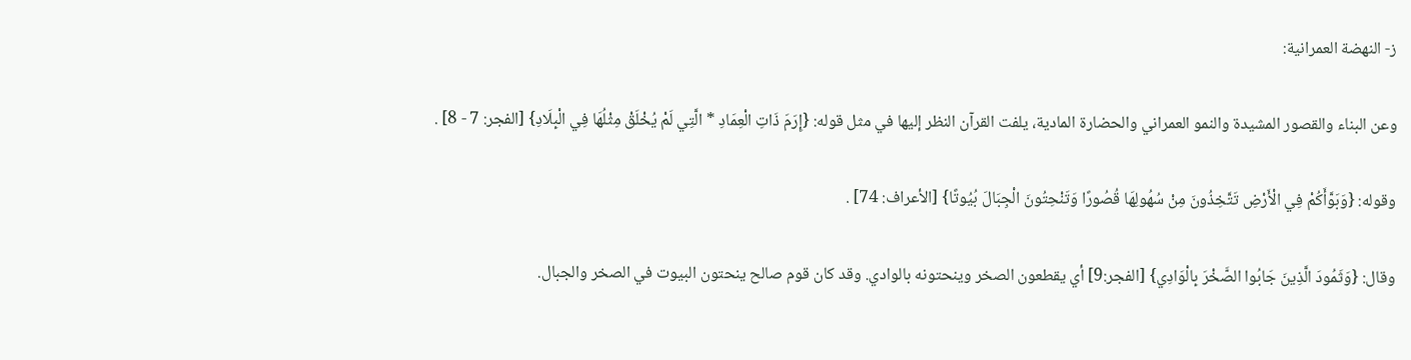ز- النهضة العمرانية:

وعن البناء والقصور المشيدة والنمو العمراني والحضارة المادية، يلفت القرآن النظر إليها في مثل قوله: {إِرَمَ ذَاتِ الْعِمَادِ * الَّتِي لَمْ يُخْلَقْ مِثْلُهَا فِي الْبِلَادِ} [الفجر: 7 - 8] .

وقوله: {وَبَوَّأَكُمْ فِي الْأَرْضِ تَتَّخِذُونَ مِنْ سُهُولِهَا قُصُورًا وَتَنْحِتُونَ الْجِبَالَ بُيُوتًا} [الأعراف: 74] .

وقال: {وَثَمُودَ الَّذِينَ جَابُوا الصَّخْرَ بِالْوَادِي} [الفجر:9] أي يقطعون الصخر وينحتونه بالوادي. وقد كان قوم صالح ينحتون البيوت في الصخر والجبال.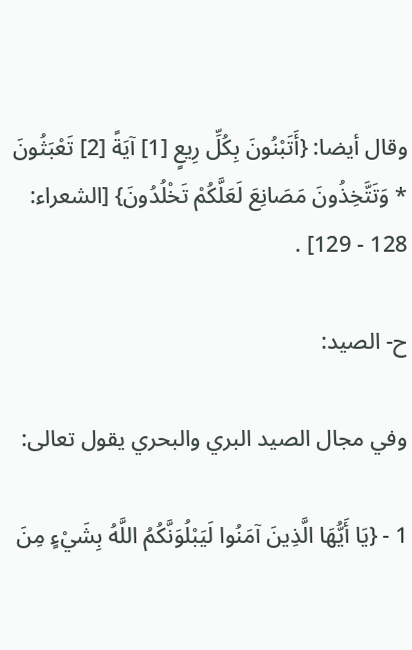وقال أيضا: {أَتَبْنُونَ بِكُلِّ رِيعٍ [1] آيَةً [2] تَعْبَثُونَ * وَتَتَّخِذُونَ مَصَانِعَ لَعَلَّكُمْ تَخْلُدُونَ} [الشعراء: 128 - 129] .

ح- الصيد:

وفي مجال الصيد البري والبحري يقول تعالى:

1 - {يَا أَيُّهَا الَّذِينَ آمَنُوا لَيَبْلُوَنَّكُمُ اللَّهُ بِشَيْءٍ مِنَ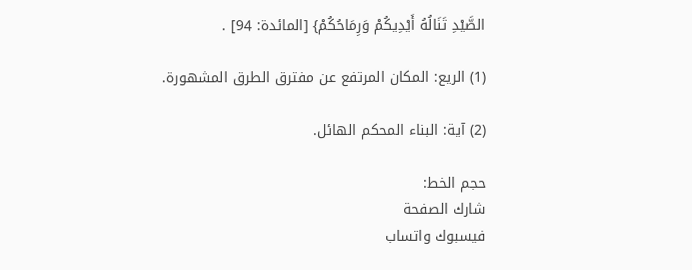الصَّيْدِ تَنَالُهُ أَيْدِيكُمْ وَرِمَاحُكُمْ} [المائدة: 94] .

(1) الريع: المكان المرتفع عن مفترق الطرق المشهورة.

(2) آية: البناء المحكم الهائل.

حجم الخط:
شارك الصفحة
فيسبوك واتساب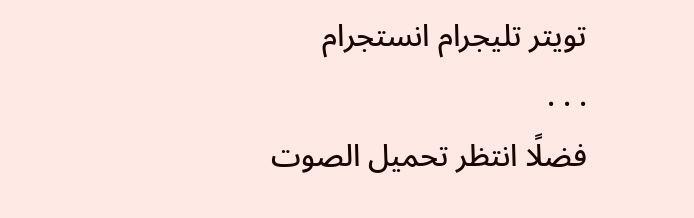تويتر تليجرام انستجرام
. . .
فضلًا انتظر تحميل الصوت